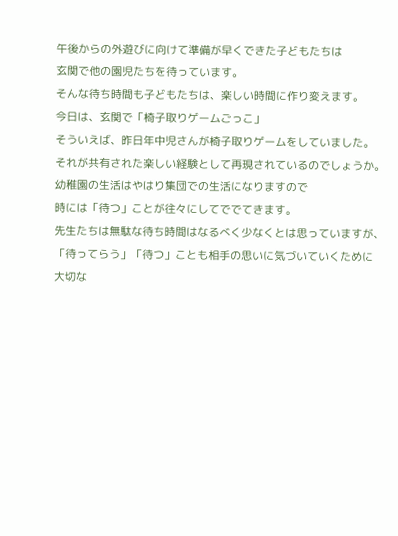午後からの外遊びに向けて準備が早くできた子どもたちは
玄関で他の園児たちを待っています。
そんな待ち時間も子どもたちは、楽しい時間に作り変えます。
今日は、玄関で「椅子取りゲームごっこ」
そういえば、昨日年中児さんが椅子取りゲームをしていました。
それが共有された楽しい経験として再現されているのでしょうか。
幼稚園の生活はやはり集団での生活になりますので
時には「待つ」ことが往々にしてででてきます。
先生たちは無駄な待ち時間はなるべく少なくとは思っていますが、
「待ってらう」「待つ」ことも相手の思いに気づいていくために
大切な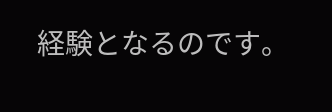経験となるのです。